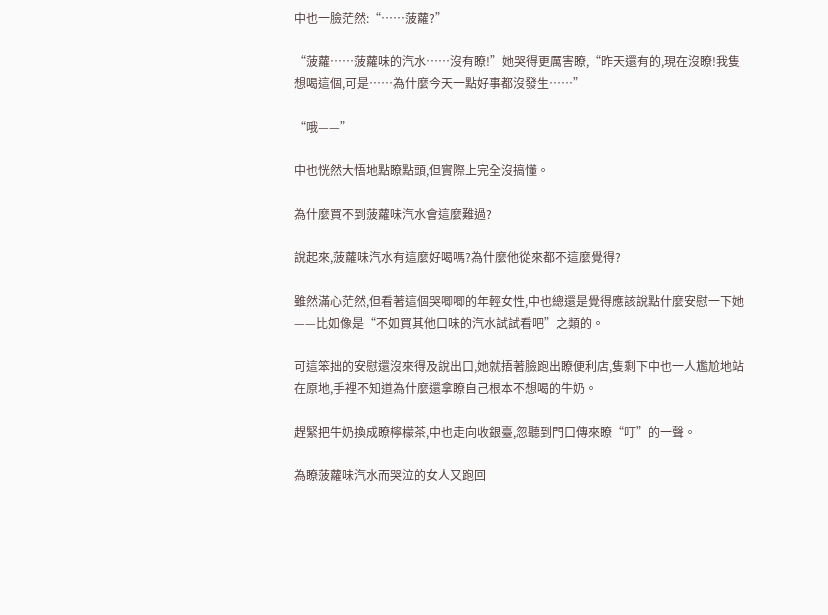中也一臉茫然:“……菠蘿?”

“菠蘿……菠蘿味的汽水……沒有瞭!”她哭得更厲害瞭,“昨天還有的,現在沒瞭!我隻想喝這個,可是……為什麼今天一點好事都沒發生……”

“哦——”

中也恍然大悟地點瞭點頭,但實際上完全沒搞懂。

為什麼買不到菠蘿味汽水會這麼難過?

說起來,菠蘿味汽水有這麼好喝嗎?為什麼他從來都不這麼覺得?

雖然滿心茫然,但看著這個哭唧唧的年輕女性,中也總還是覺得應該說點什麼安慰一下她——比如像是“不如買其他口味的汽水試試看吧”之類的。

可這笨拙的安慰還沒來得及說出口,她就捂著臉跑出瞭便利店,隻剩下中也一人尷尬地站在原地,手裡不知道為什麼還拿瞭自己根本不想喝的牛奶。

趕緊把牛奶換成瞭檸檬茶,中也走向收銀臺,忽聽到門口傳來瞭“叮”的一聲。

為瞭菠蘿味汽水而哭泣的女人又跑回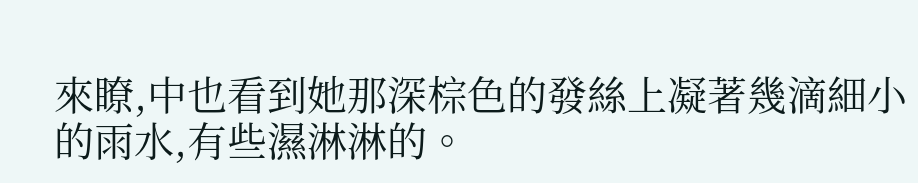來瞭,中也看到她那深棕色的發絲上凝著幾滴細小的雨水,有些濕淋淋的。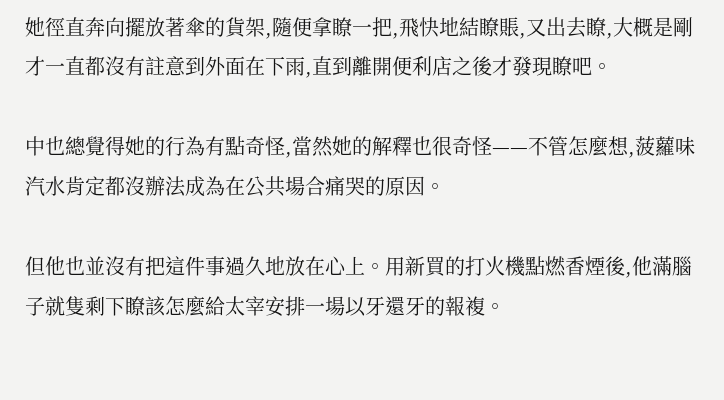她徑直奔向擺放著傘的貨架,隨便拿瞭一把,飛快地結瞭賬,又出去瞭,大概是剛才一直都沒有註意到外面在下雨,直到離開便利店之後才發現瞭吧。

中也總覺得她的行為有點奇怪,當然她的解釋也很奇怪——不管怎麼想,菠蘿味汽水肯定都沒辦法成為在公共場合痛哭的原因。

但他也並沒有把這件事過久地放在心上。用新買的打火機點燃香煙後,他滿腦子就隻剩下瞭該怎麼給太宰安排一場以牙還牙的報複。